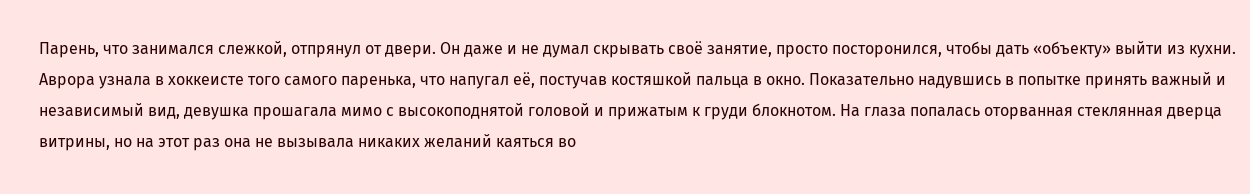Парень, что занимался слежкой, отпрянул от двери. Он даже и не думал скрывать своё занятие, просто посторонился, чтобы дать «объекту» выйти из кухни. Аврора узнала в хоккеисте того самого паренька, что напугал её, постучав костяшкой пальца в окно. Показательно надувшись в попытке принять важный и независимый вид, девушка прошагала мимо с высокоподнятой головой и прижатым к груди блокнотом. На глаза попалась оторванная стеклянная дверца витрины, но на этот раз она не вызывала никаких желаний каяться во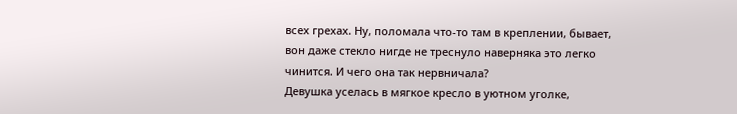всех грехах. Ну, поломала что-то там в креплении, бывает, вон даже стекло нигде не треснуло наверняка это легко чинится. И чего она так нервничала?
Девушка уселась в мягкое кресло в уютном уголке,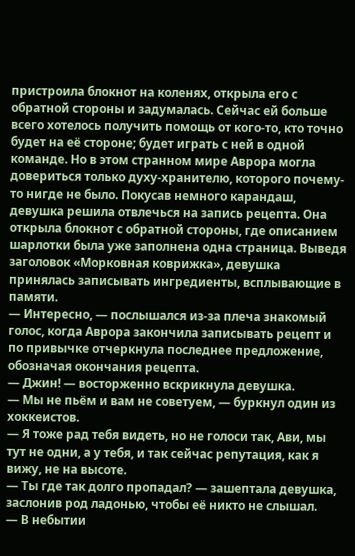пристроила блокнот на коленях, открыла его с обратной стороны и задумалась. Сейчас ей больше всего хотелось получить помощь от кого-то, кто точно будет на её стороне; будет играть с ней в одной команде. Но в этом странном мире Аврора могла довериться только духу-хранителю, которого почему-то нигде не было. Покусав немного карандаш, девушка решила отвлечься на запись рецепта. Она открыла блокнот с обратной стороны, где описанием шарлотки была уже заполнена одна страница. Выведя заголовок «Морковная коврижка», девушка принялась записывать ингредиенты, всплывающие в памяти.
— Интересно, — послышался из-за плеча знакомый голос, когда Аврора закончила записывать рецепт и по привычке отчеркнула последнее предложение, обозначая окончания рецепта.
— Джин! — восторженно вскрикнула девушка.
— Мы не пьём и вам не советуем, — буркнул один из хоккеистов.
— Я тоже рад тебя видеть, но не голоси так, Ави, мы тут не одни, а у тебя, и так сейчас репутация, как я вижу, не на высоте.
— Ты где так долго пропадал? — зашептала девушка, заслонив род ладонью, чтобы её никто не слышал.
— В небытии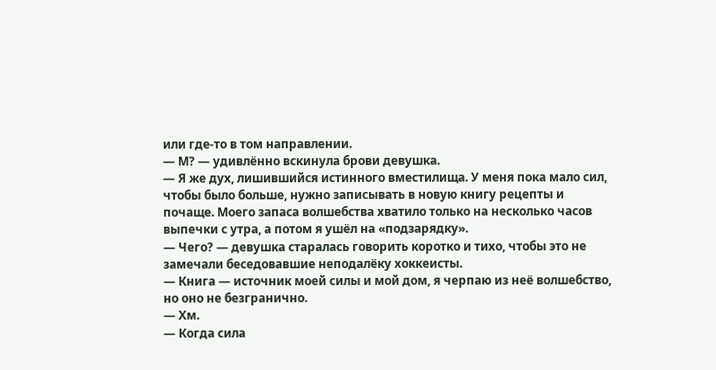или где-то в том направлении.
— М? — удивлённо вскинула брови девушка.
— Я же дух, лишившийся истинного вместилища. У меня пока мало сил, чтобы было больше, нужно записывать в новую книгу рецепты и почаще. Моего запаса волшебства хватило только на несколько часов выпечки с утра, а потом я ушёл на «подзарядку».
— Чего? — девушка старалась говорить коротко и тихо, чтобы это не замечали беседовавшие неподалёку хоккеисты.
— Книга — источник моей силы и мой дом, я черпаю из неё волшебство, но оно не безгранично.
— Хм.
— Когда сила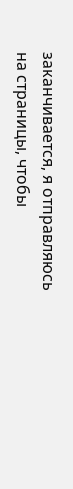заканчивается, я отправляюсь на страницы, чтобы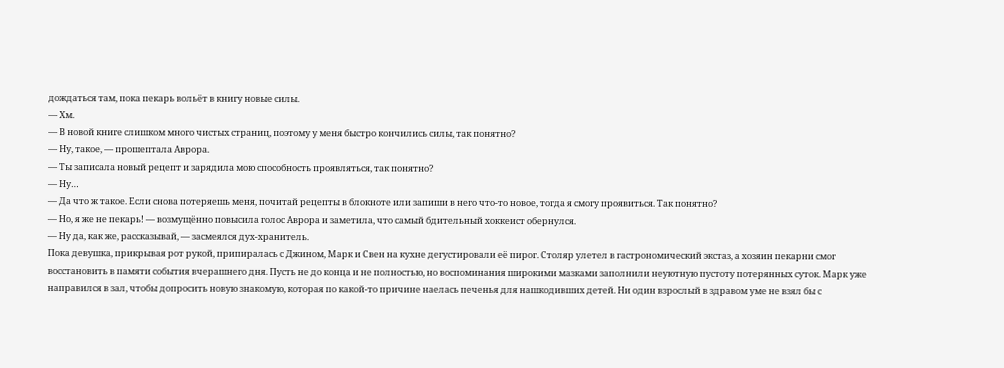дождаться там, пока пекарь вольёт в книгу новые силы.
— Хм.
— В новой книге слишком много чистых страниц, поэтому у меня быстро кончились силы, так понятно?
— Ну, такое, — прошептала Аврора.
— Ты записала новый рецепт и зарядила мою способность проявляться, так понятно?
— Ну…
— Да что ж такое. Если снова потеряешь меня, почитай рецепты в блокноте или запиши в него что-то новое, тогда я смогу проявиться. Так понятно?
— Но, я же не пекарь! — возмущённо повысила голос Аврора и заметила, что самый бдительный хоккеист обернулся.
— Ну да, как же, рассказывай, — засмеялся дух-хранитель.
Пока девушка, прикрывая рот рукой, припиралась с Джином, Марк и Свен на кухне дегустировали её пирог. Столяр улетел в гастрономический экстаз, а хозяин пекарни смог восстановить в памяти события вчерашнего дня. Пусть не до конца и не полностью, но воспоминания широкими мазками заполнили неуютную пустоту потерянных суток. Марк уже направился в зал, чтобы допросить новую знакомую, которая по какой-то причине наелась печенья для нашкодивших детей. Ни один взрослый в здравом уме не взял бы с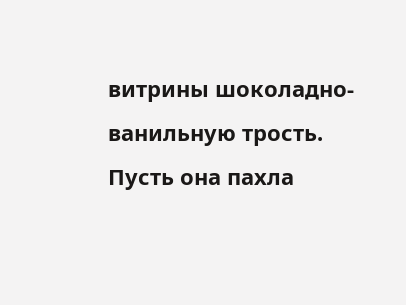витрины шоколадно-ванильную трость. Пусть она пахла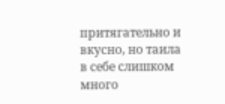притягательно и вкусно, но таила в себе слишком много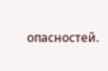опасностей.